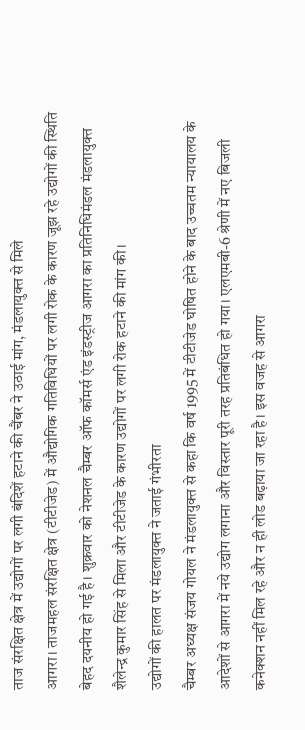ताज संरक्षित क्षेत्र में उद्योगों पर लगी बंदिशें हटाने की चैंबर ने उठाई मांग, मंडलायुक्त से मिले
आगरा। ताजमहल संरक्षित क्षेत्र (टीटीजेड) में औद्योगिक गतिविधियों पर लगी रोक के कारण जूझ रहे उद्योगों की स्थिति बेहद दयनीय हो गई है। शुक्रवार को नेशनल चैम्बर ऑफ कॉमर्स एंड इंडस्ट्रीज आगरा का प्रतिनिधिमंडल मंडलायुक्त शैलेन्द्र कुमार सिंह से मिला और टीटीजेड के कारण उद्योगों पर लगी रोक हटाने की मांग की।
उद्योगों की हालत पर मंडलायुक्त ने जताई गंभीरता
चैम्बर अध्यक्ष संजय गोयल ने मंडलायुक्त से कहा कि वर्ष 1995 में टीटीजेड घोषित होने के बाद उच्चतम न्यायालय के आदेशों से आगरा में नये उद्योग लगाना और विस्तार पूरी तरह प्रतिबंधित हो गया। एलएमबी-6 श्रेणी में नए बिजली कनेक्शन नहीं मिल रहे और न ही लोड बढ़ाया जा रहा है। इस वजह से आगरा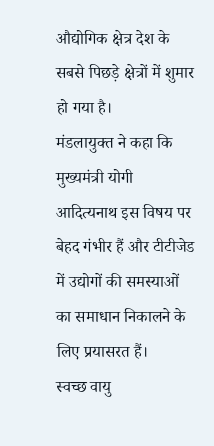औद्योगिक क्षेत्र देश के सबसे पिछड़े क्षेत्रों में शुमार हो गया है।
मंडलायुक्त ने कहा कि मुख्यमंत्री योगी आदित्यनाथ इस विषय पर बेहद गंभीर हैं और टीटीजेड में उद्योगों की समस्याओं का समाधान निकालने के लिए प्रयासरत हैं।
स्वच्छ वायु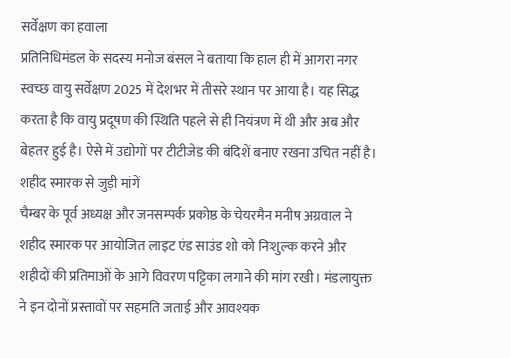सर्वेक्षण का हवाला
प्रतिनिधिमंडल के सदस्य मनोज बंसल ने बताया कि हाल ही में आगरा नगर स्वच्छ वायु सर्वेक्षण 2025 में देशभर में तीसरे स्थान पर आया है। यह सिद्ध करता है कि वायु प्रदूषण की स्थिति पहले से ही नियंत्रण में थी और अब और बेहतर हुई है। ऐसे में उद्योगों पर टीटीजेड की बंदिशें बनाए रखना उचित नहीं है।
शहीद स्मारक से जुड़ी मांगें
चैम्बर के पूर्व अध्यक्ष और जनसम्पर्क प्रकोष्ठ के चेयरमैन मनीष अग्रवाल ने शहीद स्मारक पर आयोजित लाइट एंड साउंड शो को निःशुल्क करने और शहीदों की प्रतिमाओं के आगे विवरण पट्टिका लगाने की मांग रखी। मंडलायुक्त ने इन दोनों प्रस्तावों पर सहमति जताई और आवश्यक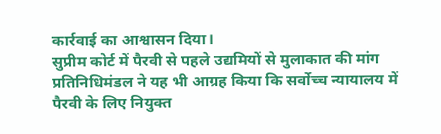कार्रवाई का आश्वासन दिया।
सुप्रीम कोर्ट में पैरवी से पहले उद्यमियों से मुलाकात की मांग
प्रतिनिधिमंडल ने यह भी आग्रह किया कि सर्वोच्च न्यायालय में पैरवी के लिए नियुक्त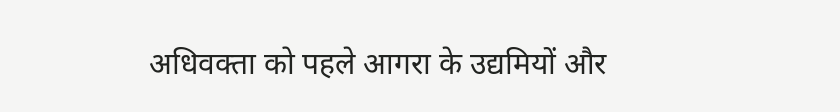अधिवक्ता को पहले आगरा के उद्यमियों और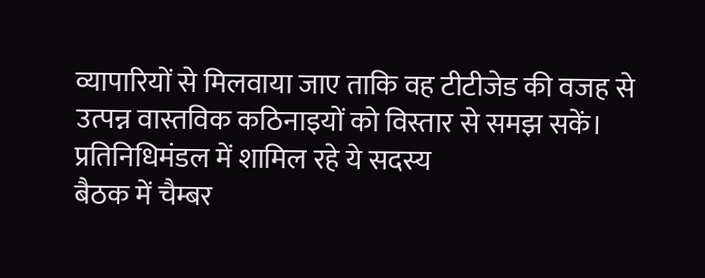व्यापारियों से मिलवाया जाए ताकि वह टीटीजेड की वजह से उत्पन्न वास्तविक कठिनाइयों को विस्तार से समझ सकें।
प्रतिनिधिमंडल में शामिल रहे ये सदस्य
बैठक में चैम्बर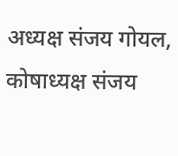अध्यक्ष संजय गोयल, कोषाध्यक्ष संजय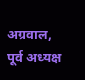अग्रवाल, पूर्व अध्यक्ष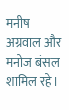मनीष अग्रवाल और मनोज बंसल शामिल रहे।